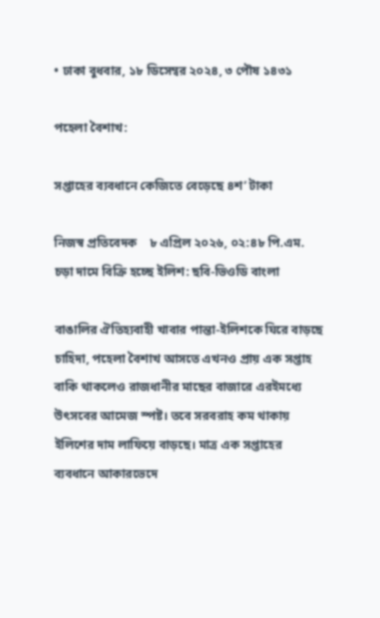• ঢাকা বুধবার, ১৮ ডিসেম্বর ২০২৪, ৩ পৌষ ১৪৩১

পহেলা বৈশাখ:

সপ্তাহের ব্যবধানে কেজিতে বেড়েছে ৪শ’ টাকা

নিজস্ব প্রতিবেদক    ৮ এপ্রিল ২০২৬, ০২:৪৮ পি.এম.
চড়া দামে বিক্রি হচ্ছে ইলিশ: ছবি-ভিওডি বাংলা

বাঙালির ঐতিহ্যবাহী খাবার পান্তা-ইলিশকে ঘিরে বাড়ছে চাহিদা, পহেলা বৈশাখ আসতে এখনও প্রায় এক সপ্তাহ বাকি থাকলেও রাজধানীর মাছের বাজারে এরইমধ্যে উৎসবের আমেজ স্পষ্ট। তবে সরবরাহ কম থাকায় ইলিশের দাম লাফিয়ে বাড়ছে। মাত্র এক সপ্তাহের ব্যবধানে আকারভেদে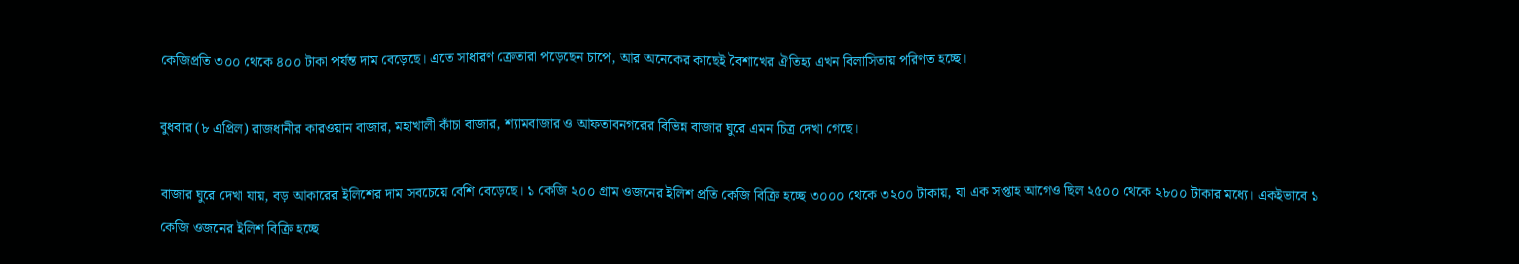কেজিপ্রতি ৩০০ থেকে ৪০০ টাকা পর্যন্ত দাম বেড়েছে। এতে সাধারণ ক্রেতারা পড়েছেন চাপে, আর অনেকের কাছেই বৈশাখের ঐতিহ্য এখন বিলাসিতায় পরিণত হচ্ছে।

বুধবার (৮ এপ্রিল) রাজধানীর কারওয়ান বাজার, মহাখালী কাঁচা বাজার, শ্যামবাজার ও আফতাবনগরের বিভিন্ন বাজার ঘুরে এমন চিত্র দেখা গেছে।

বাজার ঘুরে দেখা যায়, বড় আকারের ইলিশের দাম সবচেয়ে বেশি বেড়েছে। ১ কেজি ২০০ গ্রাম ওজনের ইলিশ প্রতি কেজি বিক্রি হচ্ছে ৩০০০ থেকে ৩২০০ টাকায়, যা এক সপ্তাহ আগেও ছিল ২৫০০ থেকে ২৮০০ টাকার মধ্যে। একইভাবে ১ কেজি ওজনের ইলিশ বিক্রি হচ্ছে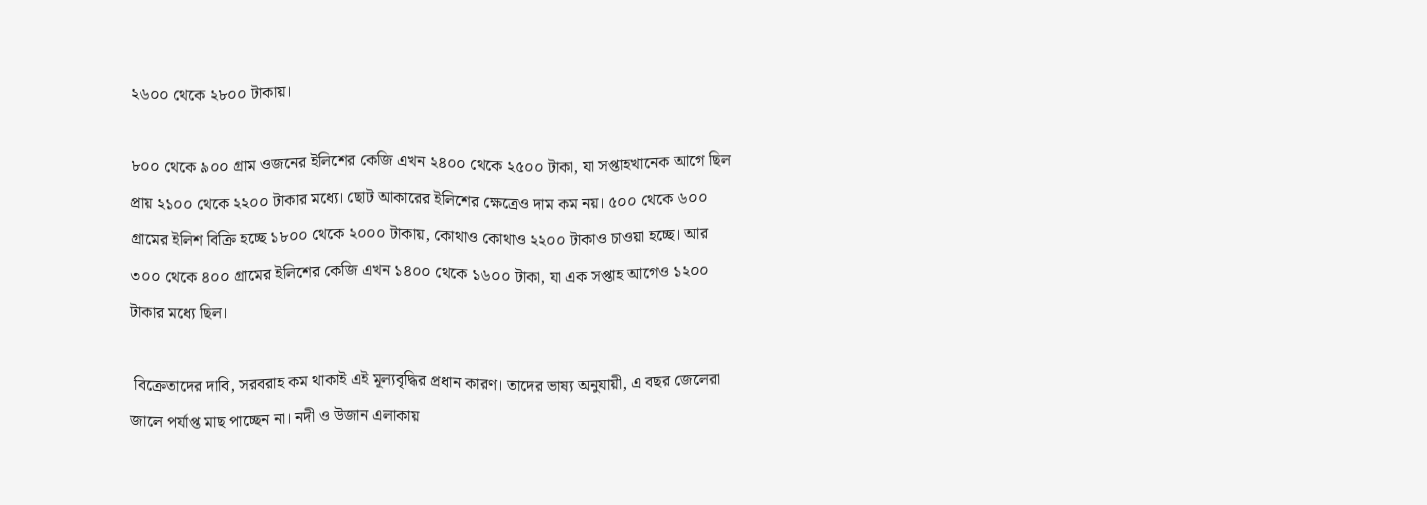২৬০০ থেকে ২৮০০ টাকায়।

৮০০ থেকে ৯০০ গ্রাম ওজনের ইলিশের কেজি এখন ২৪০০ থেকে ২৫০০ টাকা, যা সপ্তাহখানেক আগে ছিল প্রায় ২১০০ থেকে ২২০০ টাকার মধ্যে। ছোট আকারের ইলিশের ক্ষেত্রেও দাম কম নয়। ৫০০ থেকে ৬০০ গ্রামের ইলিশ বিক্রি হচ্ছে ১৮০০ থেকে ২০০০ টাকায়, কোথাও কোথাও ২২০০ টাকাও চাওয়া হচ্ছে। আর ৩০০ থেকে ৪০০ গ্রামের ইলিশের কেজি এখন ১৪০০ থেকে ১৬০০ টাকা, যা এক সপ্তাহ আগেও ১২০০ টাকার মধ্যে ছিল।

 বিক্রেতাদের দাবি, সরবরাহ কম থাকাই এই মূল্যবৃদ্ধির প্রধান কারণ। তাদের ভাষ্য অনুযায়ী, এ বছর জেলেরা জালে পর্যাপ্ত মাছ পাচ্ছেন না। নদী ও উজান এলাকায়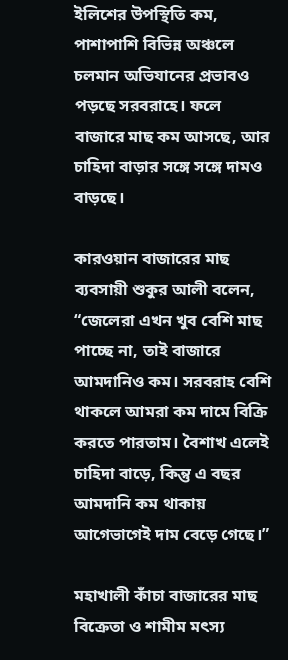ইলিশের উপস্থিতি কম, পাশাপাশি বিভিন্ন অঞ্চলে চলমান অভিযানের প্রভাবও পড়ছে সরবরাহে। ফলে বাজারে মাছ কম আসছে, আর চাহিদা বাড়ার সঙ্গে সঙ্গে দামও বাড়ছে।

কারওয়ান বাজারের মাছ ব্যবসায়ী শুকুর আলী বলেন, “জেলেরা এখন খুব বেশি মাছ পাচ্ছে না, তাই বাজারে আমদানিও কম। সরবরাহ বেশি থাকলে আমরা কম দামে বিক্রি করতে পারতাম। বৈশাখ এলেই চাহিদা বাড়ে, কিন্তু এ বছর আমদানি কম থাকায় আগেভাগেই দাম বেড়ে গেছে।”

মহাখালী কাঁচা বাজারের মাছ বিক্রেতা ও শামীম মৎস্য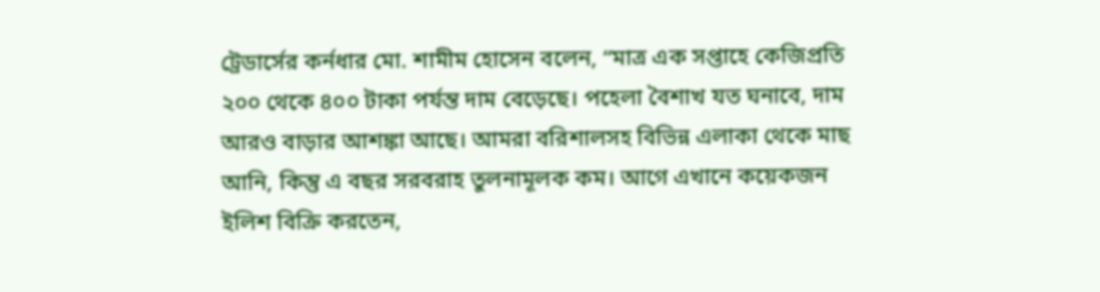ট্রেডার্সের কর্নধার মো. শামীম হোসেন বলেন, “মাত্র এক সপ্তাহে কেজিপ্রতি ২০০ থেকে ৪০০ টাকা পর্যন্ত দাম বেড়েছে। পহেলা বৈশাখ যত ঘনাবে, দাম আরও বাড়ার আশঙ্কা আছে। আমরা বরিশালসহ বিভিন্ন এলাকা থেকে মাছ আনি, কিন্তু এ বছর সরবরাহ তুলনামূলক কম। আগে এখানে কয়েকজন ইলিশ বিক্রি করতেন,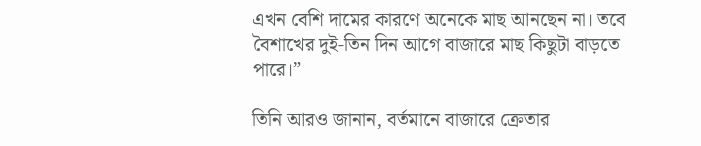এখন বেশি দামের কারণে অনেকে মাছ আনছেন না। তবে বৈশাখের দুই-তিন দিন আগে বাজারে মাছ কিছুটা বাড়তে পারে।”

তিনি আরও জানান, বর্তমানে বাজারে ক্রেতার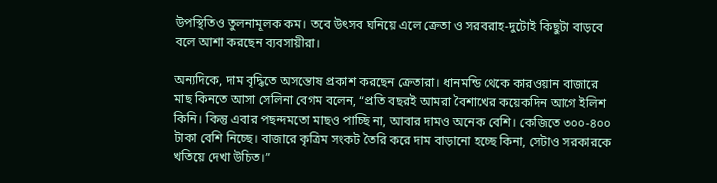উপস্থিতিও তুলনামূলক কম। তবে উৎসব ঘনিয়ে এলে ক্রেতা ও সরবরাহ-দুটোই কিছুটা বাড়বে বলে আশা করছেন ব্যবসায়ীরা।

অন্যদিকে, দাম বৃদ্ধিতে অসন্তোষ প্রকাশ করছেন ক্রেতারা। ধানমন্ডি থেকে কারওয়ান বাজারে মাছ কিনতে আসা সেলিনা বেগম বলেন, “প্রতি বছরই আমরা বৈশাখের কয়েকদিন আগে ইলিশ কিনি। কিন্তু এবার পছন্দমতো মাছও পাচ্ছি না, আবার দামও অনেক বেশি। কেজিতে ৩০০-৪০০ টাকা বেশি নিচ্ছে। বাজারে কৃত্রিম সংকট তৈরি করে দাম বাড়ানো হচ্ছে কিনা, সেটাও সরকারকে খতিয়ে দেখা উচিত।”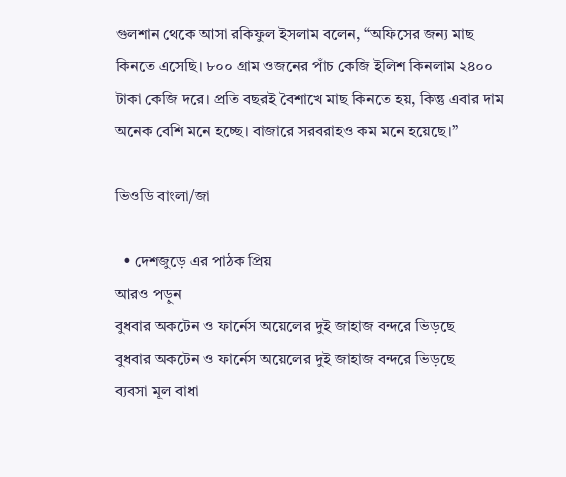গুলশান থেকে আসা রকিফুল ইসলাম বলেন, “অফিসের জন্য মাছ কিনতে এসেছি। ৮০০ গ্রাম ওজনের পাঁচ কেজি ইলিশ কিনলাম ২৪০০ টাকা কেজি দরে। প্রতি বছরই বৈশাখে মাছ কিনতে হয়, কিন্তু এবার দাম অনেক বেশি মনে হচ্ছে। বাজারে সরবরাহও কম মনে হয়েছে।”

ভিওডি বাংলা/জা

  • দেশজুড়ে এর পাঠক প্রিয়
আরও পড়ুন
বুধবার অকটেন ও ফার্নেস অয়েলের দুই জাহাজ বন্দরে ভিড়ছে
বুধবার অকটেন ও ফার্নেস অয়েলের দুই জাহাজ বন্দরে ভিড়ছে
ব্যবসা মূল বাধা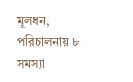মূলধন, পরিচালনায় ৮ সমস্যা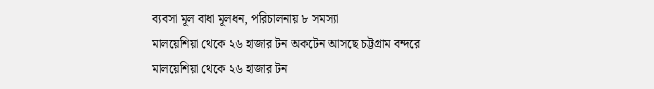ব্যবসা মূল বাধা মূলধন, পরিচালনায় ৮ সমস্যা
মালয়েশিয়া থেকে ২৬ হাজার টন অকটেন আসছে চট্টগ্রাম বন্দরে
মালয়েশিয়া থেকে ২৬ হাজার টন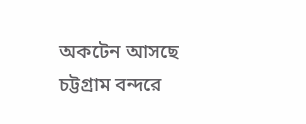অকটেন আসছে চট্টগ্রাম বন্দরে